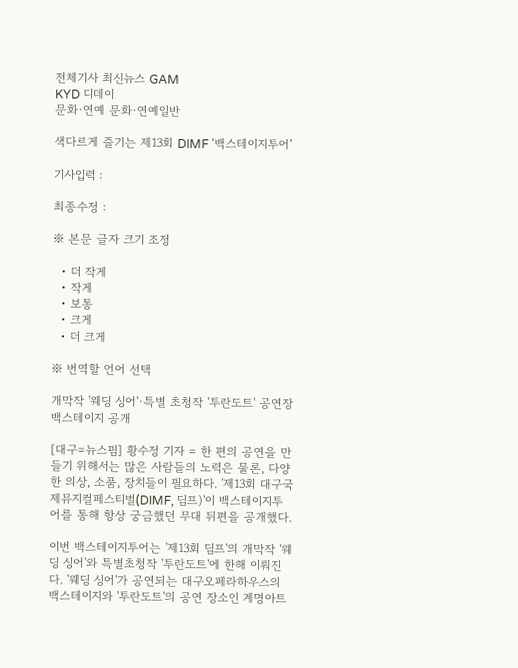전체기사 최신뉴스 GAM
KYD 디데이
문화·연예 문화·연예일반

색다르게 즐기는 제13회 DIMF ‘백스테이지투어’

기사입력 :

최종수정 :

※ 본문 글자 크기 조정

  • 더 작게
  • 작게
  • 보통
  • 크게
  • 더 크게

※ 번역할 언어 선택

개막작 '웨딩 싱어'·특별 초청작 '투란도트' 공연장 백스테이지 공개

[대구=뉴스핌] 황수정 기자 = 한 편의 공연을 만들기 위해서는 많은 사람들의 노력은 물론, 다양한 의상, 소품, 장치들이 필요하다. '제13회 대구국제뮤지컬페스티벌(DIMF, 딤프)'이 백스테이지투어를 통해 항상 궁금했던 무대 뒤편을 공개했다.

이번 백스테이지투어는 '제13회 딤프'의 개막작 '웨딩 싱어'와 특별초청작 '투란도트'에 한해 이뤄진다. '웨딩 싱어'가 공연되는 대구오페라하우스의 백스테이지와 '투란도트'의 공연 장소인 계명아트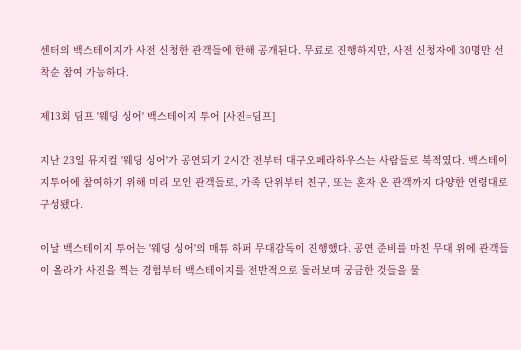센터의 백스테이지가 사전 신청한 관객들에 한해 공개된다. 무료로 진행하지만, 사전 신청자에 30명만 선착순 참여 가능하다.

제13회 딤프 '웨딩 싱어' 백스테이지 투어 [사진=딤프]

지난 23일 뮤지컬 '웨딩 싱어'가 공연되기 2시간 전부터 대구오페라하우스는 사람들로 북적였다. 백스테이지투어에 참여하기 위해 미리 모인 관객들로, 가족 단위부터 친구, 또는 혼자 온 관객까지 다양한 연령대로 구성됐다.

이날 백스테이지 투어는 '웨딩 싱어'의 매튜 하퍼 무대감독이 진행했다. 공연 준비를 마친 무대 위에 관객들이 올라가 사진을 찍는 경험부터 백스테이지를 전반적으로 둘러보며 궁금한 것들을 물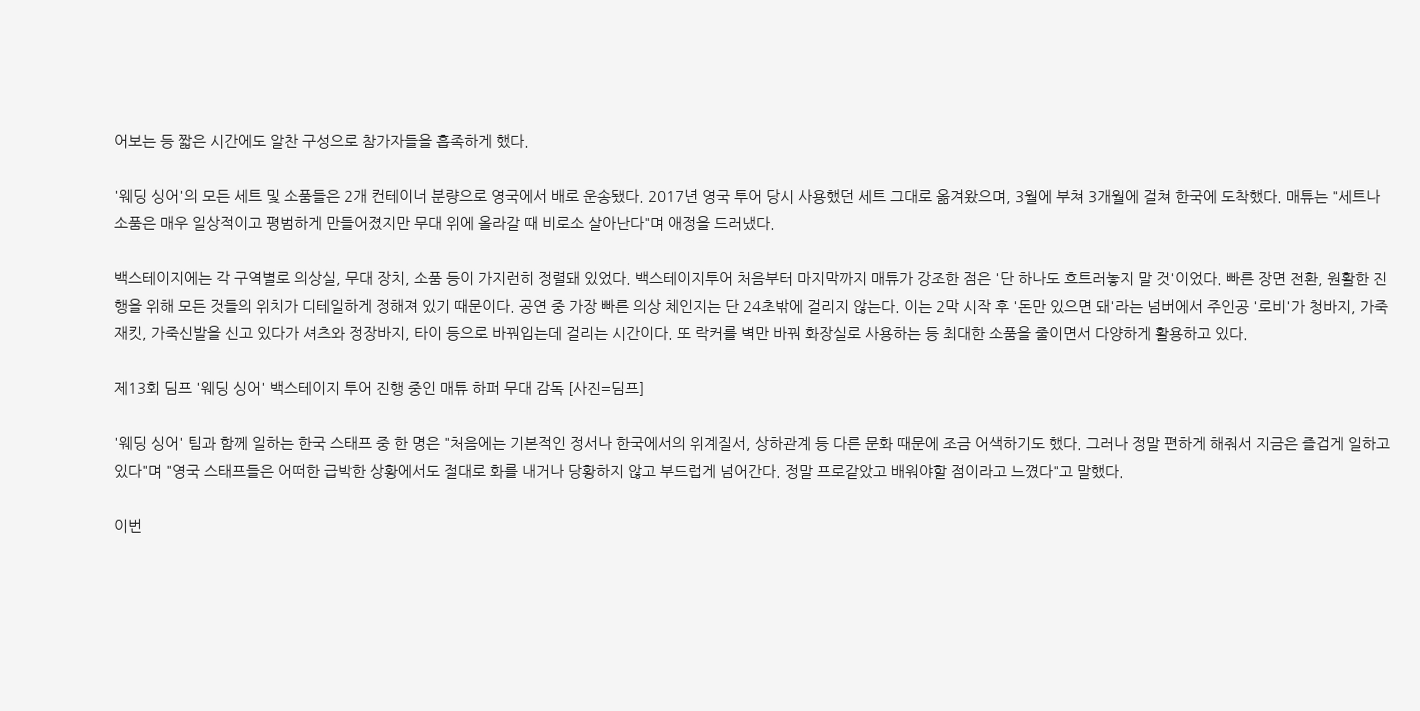어보는 등 짧은 시간에도 알찬 구성으로 참가자들을 흡족하게 했다.

'웨딩 싱어'의 모든 세트 및 소품들은 2개 컨테이너 분량으로 영국에서 배로 운송됐다. 2017년 영국 투어 당시 사용했던 세트 그대로 옮겨왔으며, 3월에 부쳐 3개월에 걸쳐 한국에 도착했다. 매튜는 "세트나 소품은 매우 일상적이고 평범하게 만들어졌지만 무대 위에 올라갈 때 비로소 살아난다"며 애정을 드러냈다.

백스테이지에는 각 구역별로 의상실, 무대 장치, 소품 등이 가지런히 정렬돼 있었다. 백스테이지투어 처음부터 마지막까지 매튜가 강조한 점은 '단 하나도 흐트러놓지 말 것'이었다. 빠른 장면 전환, 원활한 진행을 위해 모든 것들의 위치가 디테일하게 정해져 있기 때문이다. 공연 중 가장 빠른 의상 체인지는 단 24초밖에 걸리지 않는다. 이는 2막 시작 후 '돈만 있으면 돼'라는 넘버에서 주인공 '로비'가 청바지, 가죽재킷, 가죽신발을 신고 있다가 셔츠와 정장바지, 타이 등으로 바꿔입는데 걸리는 시간이다. 또 락커를 벽만 바꿔 화장실로 사용하는 등 최대한 소품을 줄이면서 다양하게 활용하고 있다.

제13회 딤프 '웨딩 싱어' 백스테이지 투어 진행 중인 매튜 하퍼 무대 감독 [사진=딤프]

'웨딩 싱어' 팀과 함께 일하는 한국 스태프 중 한 명은 "처음에는 기본적인 정서나 한국에서의 위계질서, 상하관계 등 다른 문화 때문에 조금 어색하기도 했다. 그러나 정말 편하게 해줘서 지금은 즐겁게 일하고 있다"며 "영국 스태프들은 어떠한 급박한 상황에서도 절대로 화를 내거나 당황하지 않고 부드럽게 넘어간다. 정말 프로같았고 배워야할 점이라고 느꼈다"고 말했다.

이번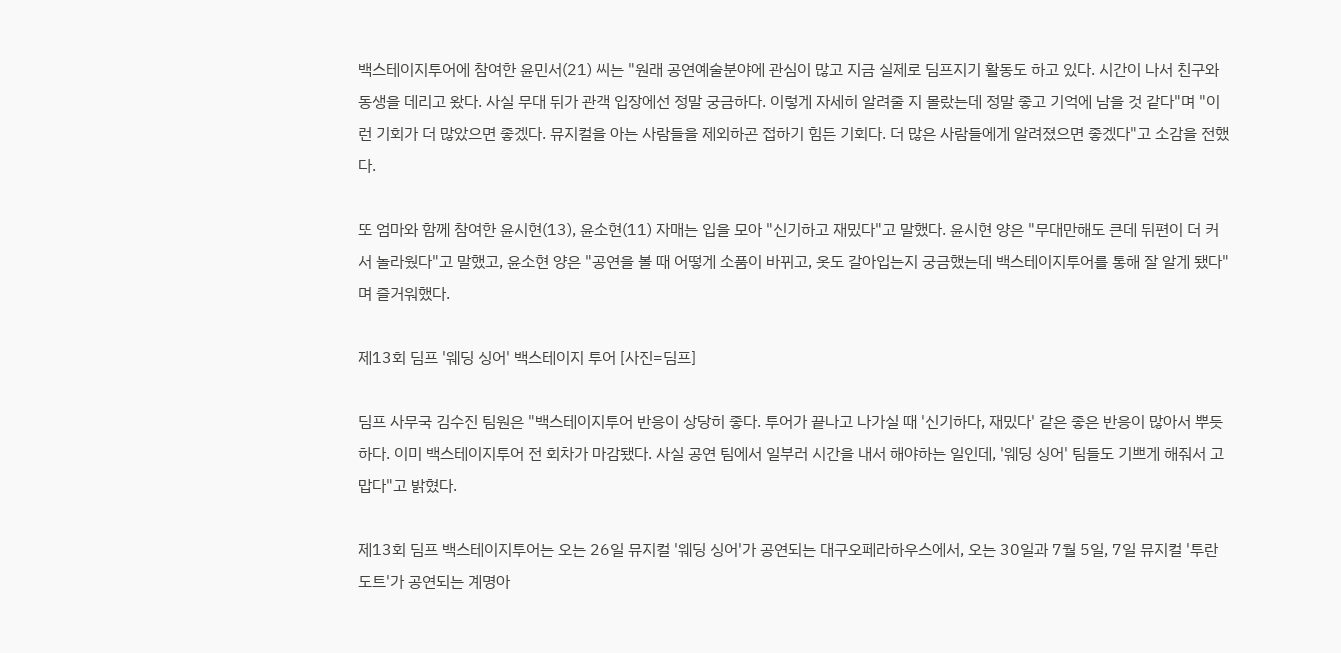백스테이지투어에 참여한 윤민서(21) 씨는 "원래 공연예술분야에 관심이 많고 지금 실제로 딤프지기 활동도 하고 있다. 시간이 나서 친구와 동생을 데리고 왔다. 사실 무대 뒤가 관객 입장에선 정말 궁금하다. 이렇게 자세히 알려줄 지 몰랐는데 정말 좋고 기억에 남을 것 같다"며 "이런 기회가 더 많았으면 좋겠다. 뮤지컬을 아는 사람들을 제외하곤 접하기 힘든 기회다. 더 많은 사람들에게 알려졌으면 좋겠다"고 소감을 전했다.

또 엄마와 함께 참여한 윤시현(13), 윤소현(11) 자매는 입을 모아 "신기하고 재밌다"고 말했다. 윤시현 양은 "무대만해도 큰데 뒤편이 더 커서 놀라웠다"고 말했고, 윤소현 양은 "공연을 볼 때 어떻게 소품이 바뀌고, 옷도 갈아입는지 궁금했는데 백스테이지투어를 통해 잘 알게 됐다"며 즐거워했다.

제13회 딤프 '웨딩 싱어' 백스테이지 투어 [사진=딤프]

딤프 사무국 김수진 팀원은 "백스테이지투어 반응이 상당히 좋다. 투어가 끝나고 나가실 때 '신기하다, 재밌다' 같은 좋은 반응이 많아서 뿌듯하다. 이미 백스테이지투어 전 회차가 마감됐다. 사실 공연 팀에서 일부러 시간을 내서 해야하는 일인데, '웨딩 싱어' 팀들도 기쁘게 해줘서 고맙다"고 밝혔다.

제13회 딤프 백스테이지투어는 오는 26일 뮤지컬 '웨딩 싱어'가 공연되는 대구오페라하우스에서, 오는 30일과 7월 5일, 7일 뮤지컬 '투란도트'가 공연되는 계명아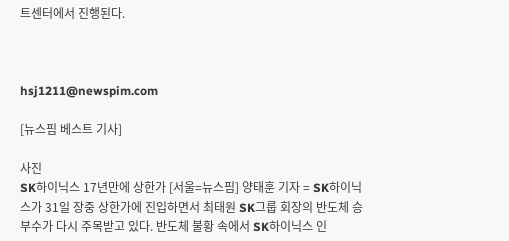트센터에서 진행된다.



hsj1211@newspim.com

[뉴스핌 베스트 기사]

사진
SK하이닉스 17년만에 상한가 [서울=뉴스핌] 양태훈 기자 = SK하이닉스가 31일 장중 상한가에 진입하면서 최태원 SK그룹 회장의 반도체 승부수가 다시 주목받고 있다. 반도체 불황 속에서 SK하이닉스 인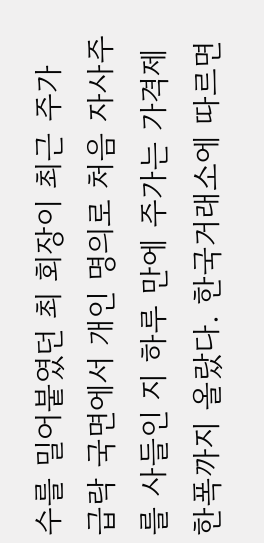수를 밀어붙였던 최 회장이 최근 주가 급락 국면에서 개인 명의로 처음 자사주를 사들인 지 하루 만에 주가는 가격제한폭까지 올랐다. 한국거래소에 따르면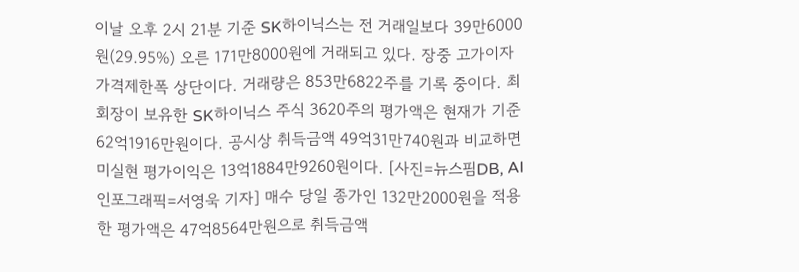이날 오후 2시 21분 기준 SK하이닉스는 전 거래일보다 39만6000원(29.95%) 오른 171만8000원에 거래되고 있다. 장중 고가이자 가격제한폭 상단이다. 거래량은 853만6822주를 기록 중이다. 최 회장이 보유한 SK하이닉스 주식 3620주의 평가액은 현재가 기준 62억1916만원이다. 공시상 취득금액 49억31만740원과 비교하면 미실현 평가이익은 13억1884만9260원이다. [사진=뉴스핌DB, AI 인포그래픽=서영욱 기자] 매수 당일 종가인 132만2000원을 적용한 평가액은 47억8564만원으로 취득금액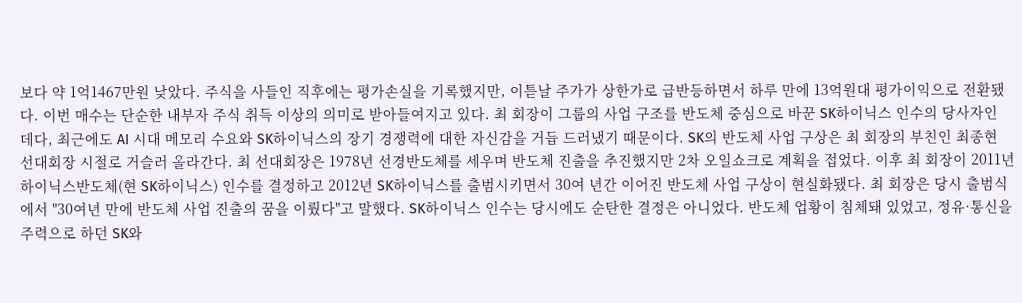보다 약 1억1467만원 낮았다. 주식을 사들인 직후에는 평가손실을 기록했지만, 이튿날 주가가 상한가로 급반등하면서 하루 만에 13억원대 평가이익으로 전환됐다. 이번 매수는 단순한 내부자 주식 취득 이상의 의미로 받아들여지고 있다. 최 회장이 그룹의 사업 구조를 반도체 중심으로 바꾼 SK하이닉스 인수의 당사자인 데다, 최근에도 AI 시대 메모리 수요와 SK하이닉스의 장기 경쟁력에 대한 자신감을 거듭 드러냈기 때문이다. SK의 반도체 사업 구상은 최 회장의 부친인 최종현 선대회장 시절로 거슬러 올라간다. 최 선대회장은 1978년 선경반도체를 세우며 반도체 진출을 추진했지만 2차 오일쇼크로 계획을 접었다. 이후 최 회장이 2011년 하이닉스반도체(현 SK하이닉스) 인수를 결정하고 2012년 SK하이닉스를 출범시키면서 30여 년간 이어진 반도체 사업 구상이 현실화됐다. 최 회장은 당시 출범식에서 "30여년 만에 반도체 사업 진출의 꿈을 이뤘다"고 말했다. SK하이닉스 인수는 당시에도 순탄한 결정은 아니었다. 반도체 업황이 침체돼 있었고, 정유·통신을 주력으로 하던 SK와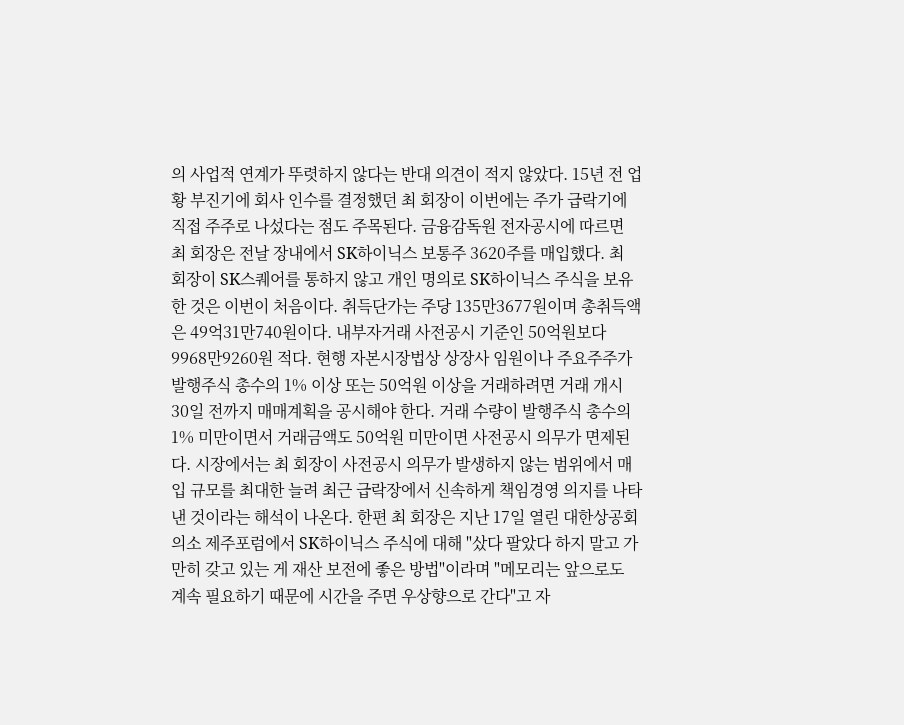의 사업적 연계가 뚜렷하지 않다는 반대 의견이 적지 않았다. 15년 전 업황 부진기에 회사 인수를 결정했던 최 회장이 이번에는 주가 급락기에 직접 주주로 나섰다는 점도 주목된다. 금융감독원 전자공시에 따르면 최 회장은 전날 장내에서 SK하이닉스 보통주 3620주를 매입했다. 최 회장이 SK스퀘어를 통하지 않고 개인 명의로 SK하이닉스 주식을 보유한 것은 이번이 처음이다. 취득단가는 주당 135만3677원이며 총취득액은 49억31만740원이다. 내부자거래 사전공시 기준인 50억원보다 9968만9260원 적다. 현행 자본시장법상 상장사 임원이나 주요주주가 발행주식 총수의 1% 이상 또는 50억원 이상을 거래하려면 거래 개시 30일 전까지 매매계획을 공시해야 한다. 거래 수량이 발행주식 총수의 1% 미만이면서 거래금액도 50억원 미만이면 사전공시 의무가 면제된다. 시장에서는 최 회장이 사전공시 의무가 발생하지 않는 범위에서 매입 규모를 최대한 늘려 최근 급락장에서 신속하게 책임경영 의지를 나타낸 것이라는 해석이 나온다. 한편 최 회장은 지난 17일 열린 대한상공회의소 제주포럼에서 SK하이닉스 주식에 대해 "샀다 팔았다 하지 말고 가만히 갖고 있는 게 재산 보전에 좋은 방법"이라며 "메모리는 앞으로도 계속 필요하기 때문에 시간을 주면 우상향으로 간다"고 자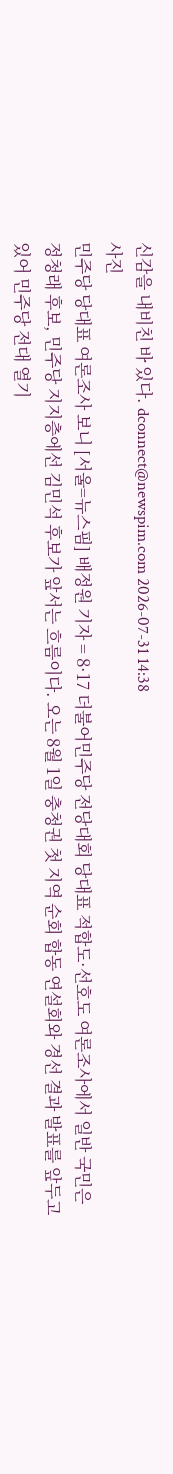신감을 내비친 바 있다. dconnect@newspim.com 2026-07-31 14:38
사진
민주당 당대표 여론조사 보니 [서울=뉴스핌] 배정원 기자 = 8·17 더불어민주당 전당대회 당대표 적합도·선호도 여론조사에서 일반 국민은 정청래 후보, 민주당 지지층에선 김민석 후보가 앞서는 흐름이다. 오는 8월 1일 충청권 첫 지역 순회 합동 연설회와 경선 결과 발표를 앞두고 있어 민주당 전대 열기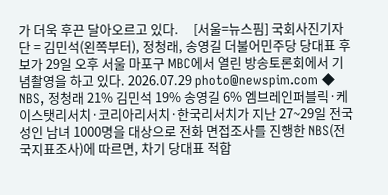가 더욱 후끈 달아오르고 있다.     [서울=뉴스핌] 국회사진기자단 = 김민석(왼쪽부터), 정청래, 송영길 더불어민주당 당대표 후보가 29일 오후 서울 마포구 MBC에서 열린 방송토론회에서 기념촬영을 하고 있다. 2026.07.29 photo@newspim.com ◆ NBS, 정청래 21% 김민석 19% 송영길 6% 엠브레인퍼블릭·케이스탯리서치·코리아리서치·한국리서치가 지난 27~29일 전국 성인 남녀 1000명을 대상으로 전화 면접조사를 진행한 NBS(전국지표조사)에 따르면, 차기 당대표 적합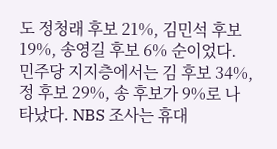도 정청래 후보 21%, 김민석 후보 19%, 송영길 후보 6% 순이었다. 민주당 지지층에서는 김 후보 34%, 정 후보 29%, 송 후보가 9%로 나타났다. NBS 조사는 휴대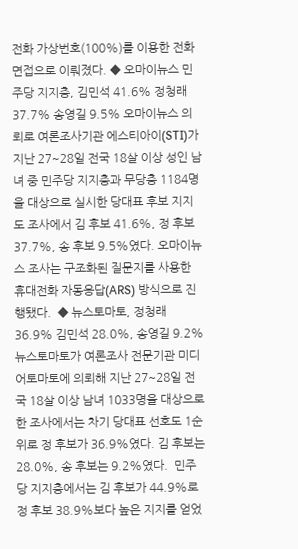전화 가상번호(100%)를 이용한 전화 면접으로 이뤄졌다. ◆ 오마이뉴스 민주당 지지층, 김민석 41.6% 정청래 37.7% 송영길 9.5% 오마이뉴스 의뢰로 여론조사기관 에스티아이(STI)가 지난 27~28일 전국 18살 이상 성인 남녀 중 민주당 지지층과 무당층 1184명을 대상으로 실시한 당대표 후보 지지도 조사에서 김 후보 41.6%, 정 후보 37.7%, 송 후보 9.5%였다. 오마이뉴스 조사는 구조화된 질문지를 사용한 휴대전화 자동응답(ARS) 방식으로 진행됐다.  ◆ 뉴스토마토, 정청래 36.9% 김민석 28.0%, 송영길 9.2% 뉴스토마토가 여론조사 전문기관 미디어토마토에 의뢰해 지난 27~28일 전국 18살 이상 남녀 1033명을 대상으로 한 조사에서는 차기 당대표 선호도 1순위로 정 후보가 36.9%였다. 김 후보는 28.0%, 송 후보는 9.2%였다.  민주당 지지층에서는 김 후보가 44.9%로 정 후보 38.9%보다 높은 지지를 얻었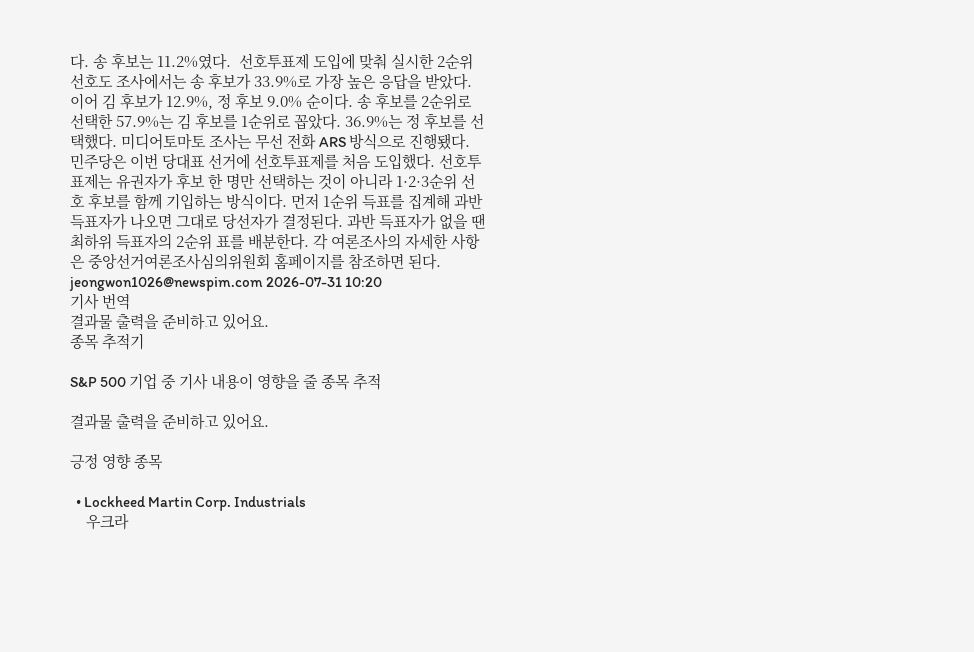다. 송 후보는 11.2%였다.  선호투표제 도입에 맞춰 실시한 2순위 선호도 조사에서는 송 후보가 33.9%로 가장 높은 응답을 받았다. 이어 김 후보가 12.9%, 정 후보 9.0% 순이다. 송 후보를 2순위로 선택한 57.9%는 김 후보를 1순위로 꼽았다. 36.9%는 정 후보를 선택했다. 미디어토마토 조사는 무선 전화 ARS 방식으로 진행됐다. 민주당은 이번 당대표 선거에 선호투표제를 처음 도입했다. 선호투표제는 유권자가 후보 한 명만 선택하는 것이 아니라 1·2·3순위 선호 후보를 함께 기입하는 방식이다. 먼저 1순위 득표를 집계해 과반 득표자가 나오면 그대로 당선자가 결정된다. 과반 득표자가 없을 땐 최하위 득표자의 2순위 표를 배분한다. 각 여론조사의 자세한 사항은 중앙선거여론조사심의위원회 홈페이지를 참조하면 된다.  jeongwon1026@newspim.com 2026-07-31 10:20
기사 번역
결과물 출력을 준비하고 있어요.
종목 추적기

S&P 500 기업 중 기사 내용이 영향을 줄 종목 추적

결과물 출력을 준비하고 있어요.

긍정 영향 종목

  • Lockheed Martin Corp. Industrials
    우크라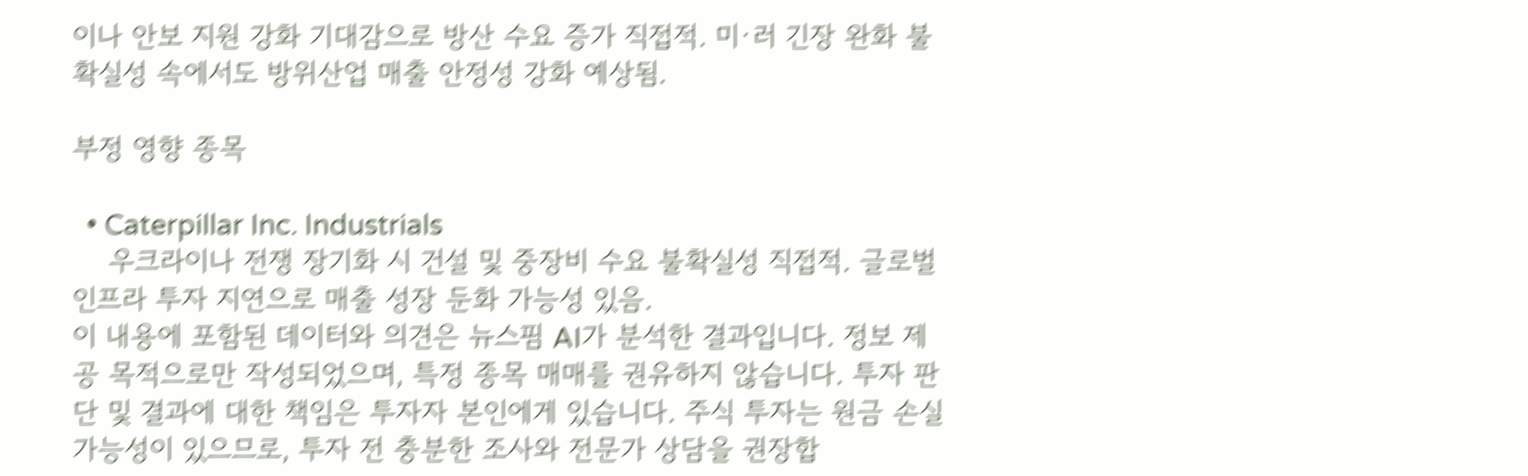이나 안보 지원 강화 기대감으로 방산 수요 증가 직접적. 미·러 긴장 완화 불확실성 속에서도 방위산업 매출 안정성 강화 예상됨.

부정 영향 종목

  • Caterpillar Inc. Industrials
    우크라이나 전쟁 장기화 시 건설 및 중장비 수요 불확실성 직접적. 글로벌 인프라 투자 지연으로 매출 성장 둔화 가능성 있음.
이 내용에 포함된 데이터와 의견은 뉴스핌 AI가 분석한 결과입니다. 정보 제공 목적으로만 작성되었으며, 특정 종목 매매를 권유하지 않습니다. 투자 판단 및 결과에 대한 책임은 투자자 본인에게 있습니다. 주식 투자는 원금 손실 가능성이 있으므로, 투자 전 충분한 조사와 전문가 상담을 권장합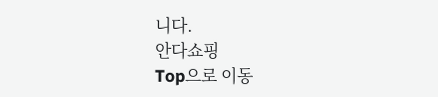니다.
안다쇼핑
Top으로 이동